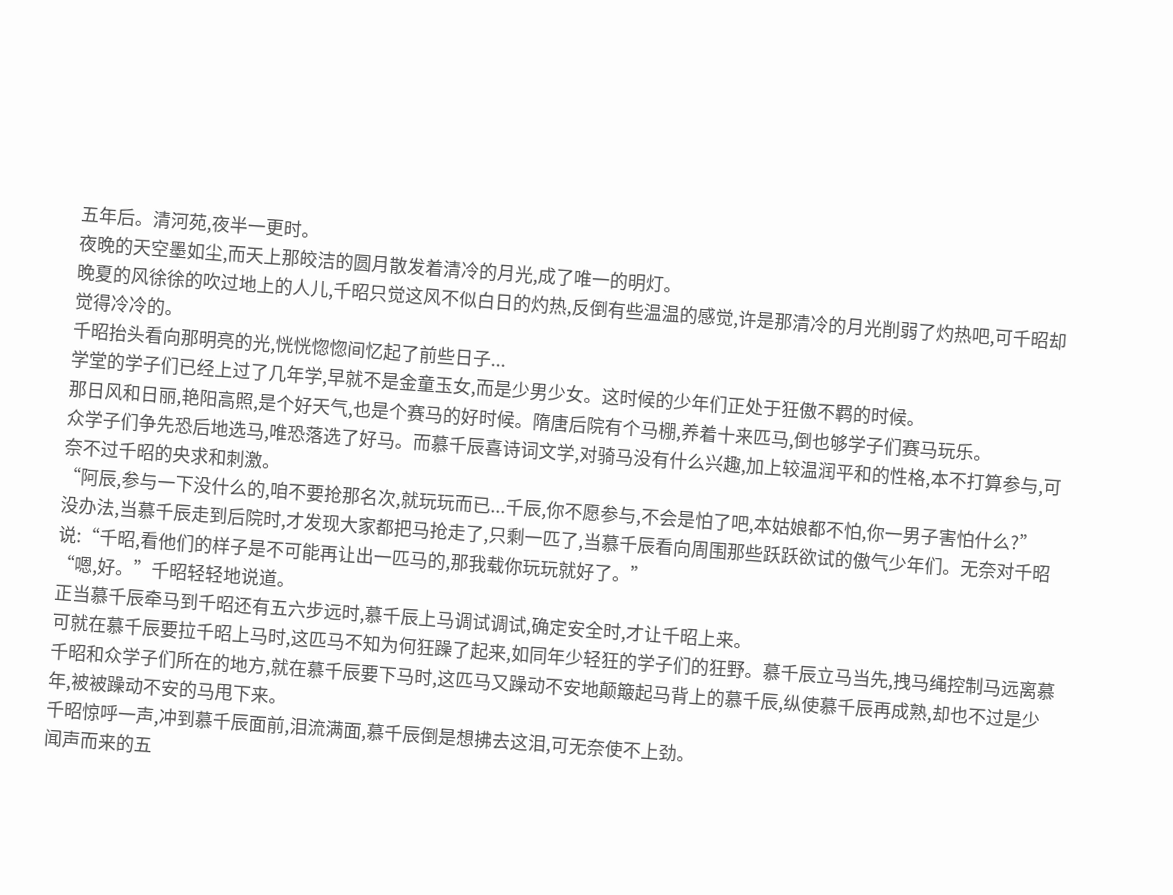五年后。清河苑,夜半一更时。
夜晚的天空墨如尘,而天上那皎洁的圆月散发着清冷的月光,成了唯一的明灯。
晚夏的风徐徐的吹过地上的人儿,千昭只觉这风不似白日的灼热,反倒有些温温的感觉,许是那清冷的月光削弱了灼热吧,可千昭却觉得冷冷的。
千昭抬头看向那明亮的光,恍恍惚惚间忆起了前些日子...
学堂的学子们已经上过了几年学,早就不是金童玉女,而是少男少女。这时候的少年们正处于狂傲不羁的时候。
那日风和日丽,艳阳高照,是个好天气,也是个赛马的好时候。隋唐后院有个马棚,养着十来匹马,倒也够学子们赛马玩乐。
众学子们争先恐后地选马,唯恐落选了好马。而慕千辰喜诗词文学,对骑马没有什么兴趣,加上较温润平和的性格,本不打算参与,可奈不过千昭的央求和刺激。
“阿辰,参与一下没什么的,咱不要抢那名次,就玩玩而已...千辰,你不愿参与,不会是怕了吧,本姑娘都不怕,你一男子害怕什么?”
没办法,当慕千辰走到后院时,才发现大家都把马抢走了,只剩一匹了,当慕千辰看向周围那些跃跃欲试的傲气少年们。无奈对千昭说:“千昭,看他们的样子是不可能再让出一匹马的,那我载你玩玩就好了。”
“嗯,好。”千昭轻轻地说道。
正当慕千辰牵马到千昭还有五六步远时,慕千辰上马调试调试,确定安全时,才让千昭上来。
可就在慕千辰要拉千昭上马时,这匹马不知为何狂躁了起来,如同年少轻狂的学子们的狂野。慕千辰立马当先,拽马绳控制马远离慕千昭和众学子们所在的地方,就在慕千辰要下马时,这匹马又躁动不安地颠簸起马背上的慕千辰,纵使慕千辰再成熟,却也不过是少年,被被躁动不安的马甩下来。
千昭惊呼一声,冲到慕千辰面前,泪流满面,慕千辰倒是想拂去这泪,可无奈使不上劲。
闻声而来的五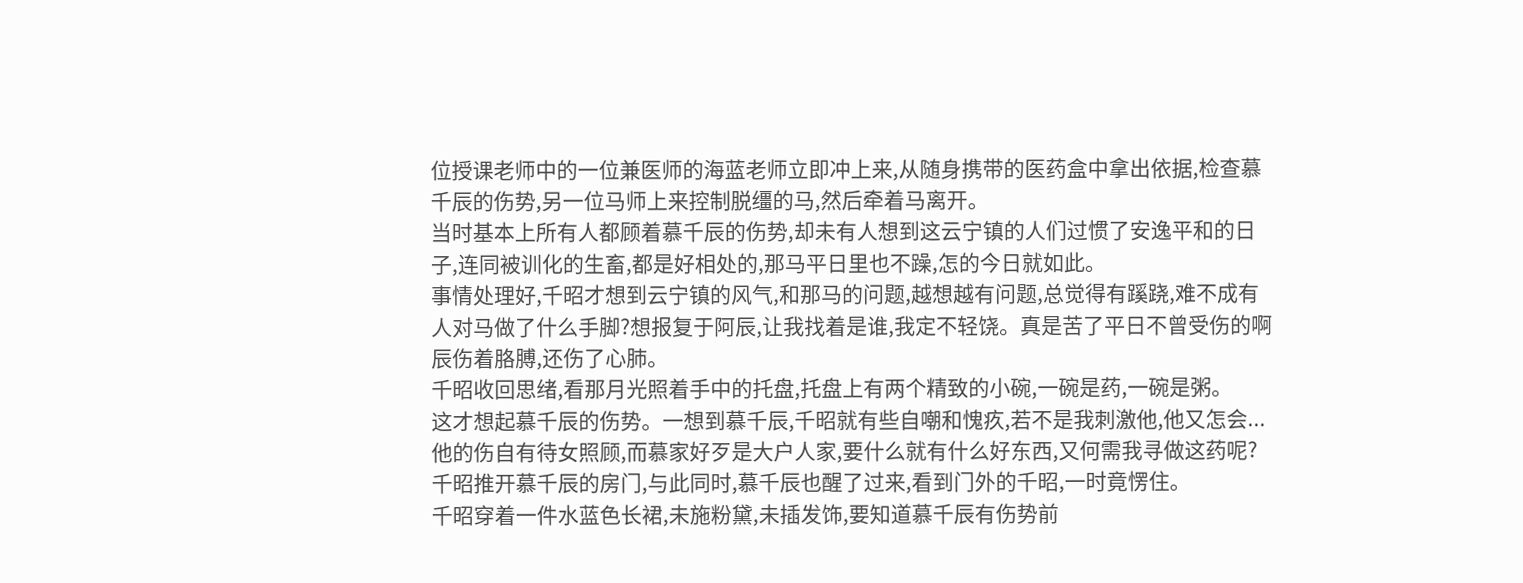位授课老师中的一位兼医师的海蓝老师立即冲上来,从随身携带的医药盒中拿出依据,检查慕千辰的伤势,另一位马师上来控制脱缰的马,然后牵着马离开。
当时基本上所有人都顾着慕千辰的伤势,却未有人想到这云宁镇的人们过惯了安逸平和的日子,连同被训化的生畜,都是好相处的,那马平日里也不躁,怎的今日就如此。
事情处理好,千昭才想到云宁镇的风气,和那马的问题,越想越有问题,总觉得有蹊跷,难不成有人对马做了什么手脚?想报复于阿辰,让我找着是谁,我定不轻饶。真是苦了平日不曾受伤的啊辰伤着胳膊,还伤了心肺。
千昭收回思绪,看那月光照着手中的托盘,托盘上有两个精致的小碗,一碗是药,一碗是粥。
这才想起慕千辰的伤势。一想到慕千辰,千昭就有些自嘲和愧疚,若不是我刺激他,他又怎会...他的伤自有待女照顾,而慕家好歹是大户人家,要什么就有什么好东西,又何需我寻做这药呢?
千昭推开慕千辰的房门,与此同时,慕千辰也醒了过来,看到门外的千昭,一时竟愣住。
千昭穿着一件水蓝色长裙,未施粉黛,未插发饰,要知道慕千辰有伤势前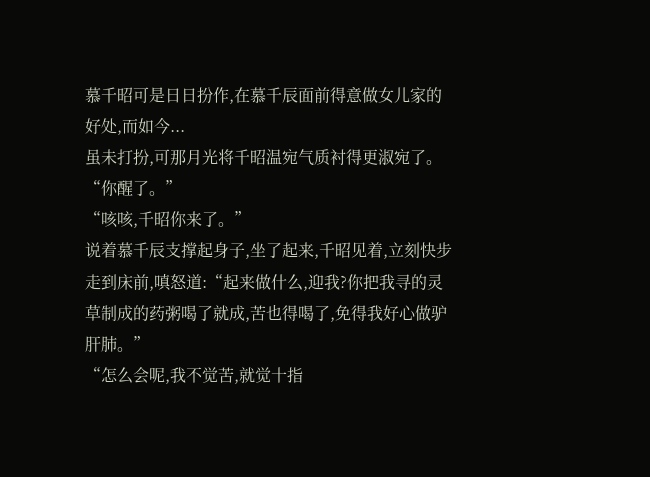慕千昭可是日日扮作,在慕千辰面前得意做女儿家的好处,而如今...
虽未打扮,可那月光将千昭温宛气质衬得更淑宛了。
“你醒了。”
“咳咳,千昭你来了。”
说着慕千辰支撑起身子,坐了起来,千昭见着,立刻快步走到床前,嗔怒道:“起来做什么,迎我?你把我寻的灵草制成的药粥喝了就成,苦也得喝了,免得我好心做驴肝肺。”
“怎么会呢,我不觉苦,就觉十指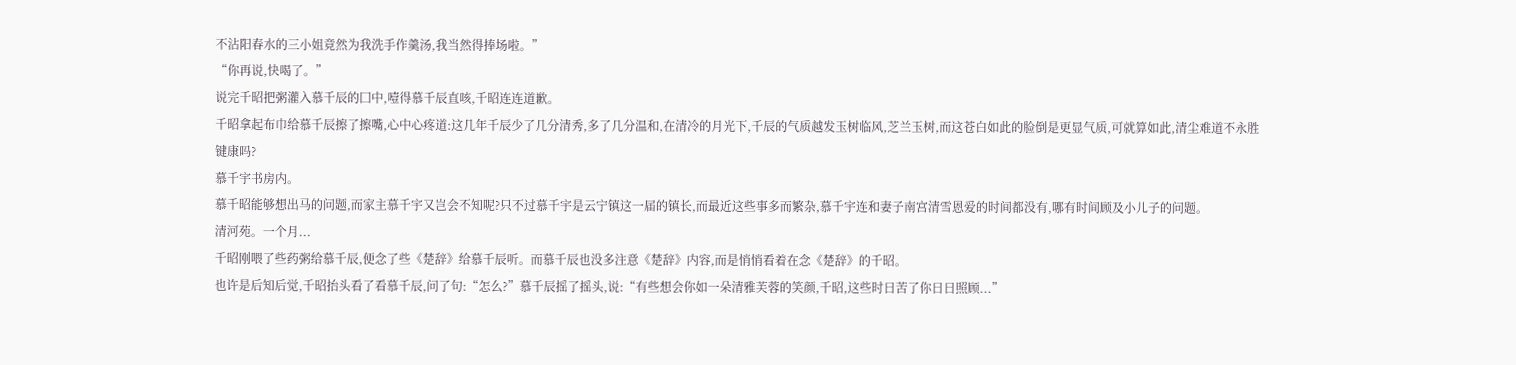不沾阳春水的三小姐竟然为我洗手作羹汤,我当然得捧场啦。”
“你再说,快喝了。”
说完千昭把粥灌入慕千辰的囗中,噎得慕千辰直咳,千昭连连道歉。
千昭拿起布巾给慕千辰擦了擦嘴,心中心疼道:这几年千辰少了几分清秀,多了几分温和,在清冷的月光下,千辰的气质越发玉树临风,芝兰玉树,而这苍白如此的脸倒是更显气质,可就算如此,清尘难道不永胜键康吗?
慕千宇书房内。
慕千昭能够想出马的问题,而家主慕千宇又岂会不知呢?只不过慕千宇是云宁镇这一届的镇长,而最近这些事多而繁杂,慕千宇连和妻子南宫清雪恩爱的时间都没有,哪有时间顾及小儿子的问题。
清河苑。一个月...
千昭刚喂了些药粥给慕千辰,便念了些《楚辞》给慕千辰听。而慕千辰也没多注意《楚辞》内容,而是悄悄看着在念《楚辞》的千昭。
也许是后知后觉,千昭抬头看了看慕千辰,问了句:“怎么?”慕千辰摇了摇头,说:“有些想会你如一朵清雅芙蓉的笑颜,千昭,这些时日苦了你日日照顾...”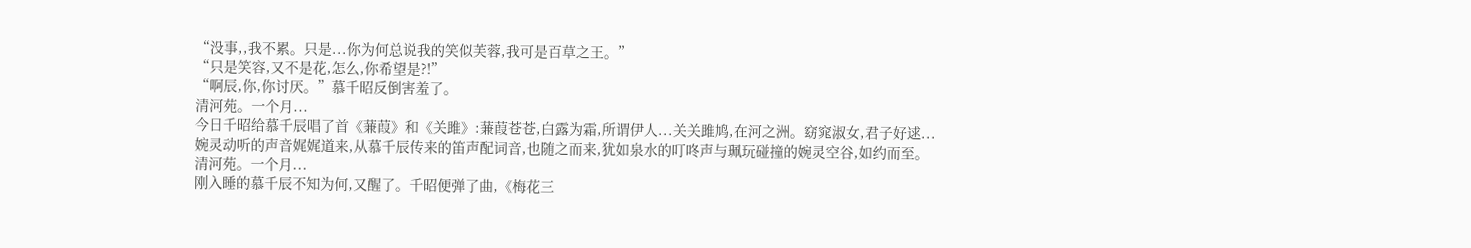“没事,,我不累。只是...你为何总说我的笑似芙蓉,我可是百草之王。”
“只是笑容,又不是花,怎么,你希望是?!”
“啊辰,你,你讨厌。”慕千昭反倒害羞了。
清河苑。一个月...
今日千昭给慕千辰唱了首《蒹葭》和《关雎》:蒹葭苍苍,白露为霜,所谓伊人...关关雎鸠,在河之洲。窈窕淑女,君子好逑...
婉灵动听的声音娓娓道来,从慕千辰传来的笛声配词音,也随之而来,犹如泉水的叮咚声与珮玩碰撞的婉灵空谷,如约而至。
清河苑。一个月...
刚入睡的慕千辰不知为何,又醒了。千昭便弹了曲,《梅花三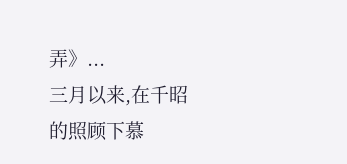弄》...
三月以来,在千昭的照顾下慕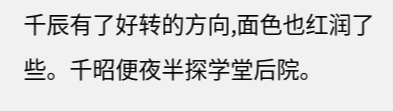千辰有了好转的方向,面色也红润了些。千昭便夜半探学堂后院。